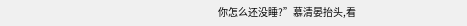你怎么还没睡?”慕清晏抬头,看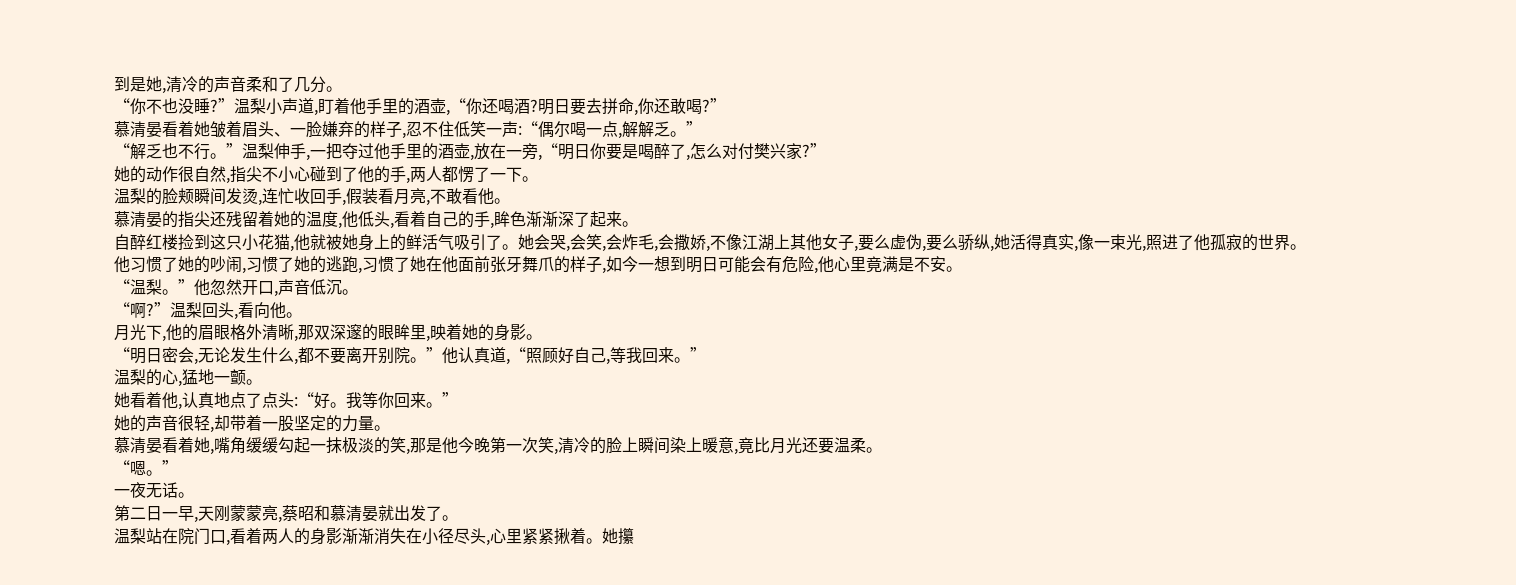到是她,清冷的声音柔和了几分。
“你不也没睡?”温梨小声道,盯着他手里的酒壶,“你还喝酒?明日要去拼命,你还敢喝?”
慕清晏看着她皱着眉头、一脸嫌弃的样子,忍不住低笑一声:“偶尔喝一点,解解乏。”
“解乏也不行。”温梨伸手,一把夺过他手里的酒壶,放在一旁,“明日你要是喝醉了,怎么对付樊兴家?”
她的动作很自然,指尖不小心碰到了他的手,两人都愣了一下。
温梨的脸颊瞬间发烫,连忙收回手,假装看月亮,不敢看他。
慕清晏的指尖还残留着她的温度,他低头,看着自己的手,眸色渐渐深了起来。
自醉红楼捡到这只小花猫,他就被她身上的鲜活气吸引了。她会哭,会笑,会炸毛,会撒娇,不像江湖上其他女子,要么虚伪,要么骄纵,她活得真实,像一束光,照进了他孤寂的世界。
他习惯了她的吵闹,习惯了她的逃跑,习惯了她在他面前张牙舞爪的样子,如今一想到明日可能会有危险,他心里竟满是不安。
“温梨。”他忽然开口,声音低沉。
“啊?”温梨回头,看向他。
月光下,他的眉眼格外清晰,那双深邃的眼眸里,映着她的身影。
“明日密会,无论发生什么,都不要离开别院。”他认真道,“照顾好自己,等我回来。”
温梨的心,猛地一颤。
她看着他,认真地点了点头:“好。我等你回来。”
她的声音很轻,却带着一股坚定的力量。
慕清晏看着她,嘴角缓缓勾起一抹极淡的笑,那是他今晚第一次笑,清冷的脸上瞬间染上暖意,竟比月光还要温柔。
“嗯。”
一夜无话。
第二日一早,天刚蒙蒙亮,蔡昭和慕清晏就出发了。
温梨站在院门口,看着两人的身影渐渐消失在小径尽头,心里紧紧揪着。她攥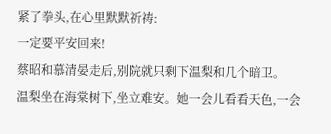紧了拳头,在心里默默祈祷:
一定要平安回来!
蔡昭和慕清晏走后,别院就只剩下温梨和几个暗卫。
温梨坐在海棠树下,坐立难安。她一会儿看看天色,一会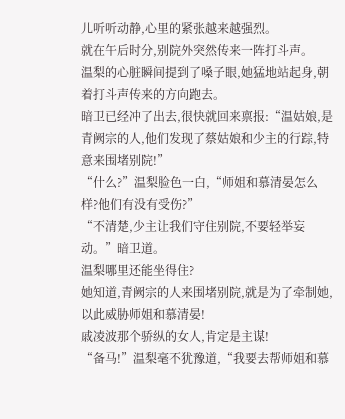儿听听动静,心里的紧张越来越强烈。
就在午后时分,别院外突然传来一阵打斗声。
温梨的心脏瞬间提到了嗓子眼,她猛地站起身,朝着打斗声传来的方向跑去。
暗卫已经冲了出去,很快就回来禀报:“温姑娘,是青阙宗的人,他们发现了蔡姑娘和少主的行踪,特意来围堵别院!”
“什么?”温梨脸色一白,“师姐和慕清晏怎么样?他们有没有受伤?”
“不清楚,少主让我们守住别院,不要轻举妄动。”暗卫道。
温梨哪里还能坐得住?
她知道,青阙宗的人来围堵别院,就是为了牵制她,以此威胁师姐和慕清晏!
戚凌波那个骄纵的女人,肯定是主谋!
“备马!”温梨毫不犹豫道,“我要去帮师姐和慕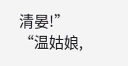清晏!”
“温姑娘,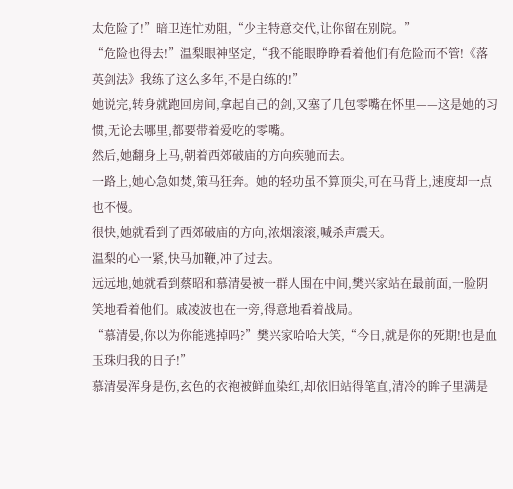太危险了!”暗卫连忙劝阻,“少主特意交代,让你留在别院。”
“危险也得去!”温梨眼神坚定,“我不能眼睁睁看着他们有危险而不管!《落英剑法》我练了这么多年,不是白练的!”
她说完,转身就跑回房间,拿起自己的剑,又塞了几包零嘴在怀里——这是她的习惯,无论去哪里,都要带着爱吃的零嘴。
然后,她翻身上马,朝着西郊破庙的方向疾驰而去。
一路上,她心急如焚,策马狂奔。她的轻功虽不算顶尖,可在马背上,速度却一点也不慢。
很快,她就看到了西郊破庙的方向,浓烟滚滚,喊杀声震天。
温梨的心一紧,快马加鞭,冲了过去。
远远地,她就看到蔡昭和慕清晏被一群人围在中间,樊兴家站在最前面,一脸阴笑地看着他们。戚凌波也在一旁,得意地看着战局。
“慕清晏,你以为你能逃掉吗?”樊兴家哈哈大笑,“今日,就是你的死期!也是血玉珠归我的日子!”
慕清晏浑身是伤,玄色的衣袍被鲜血染红,却依旧站得笔直,清冷的眸子里满是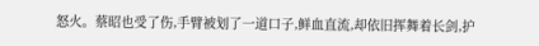怒火。蔡昭也受了伤,手臂被划了一道口子,鲜血直流,却依旧挥舞着长剑,护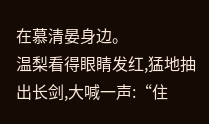在慕清晏身边。
温梨看得眼睛发红,猛地抽出长剑,大喊一声:“住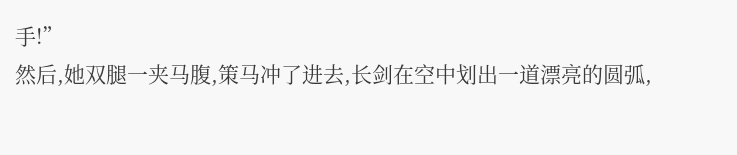手!”
然后,她双腿一夹马腹,策马冲了进去,长剑在空中划出一道漂亮的圆弧,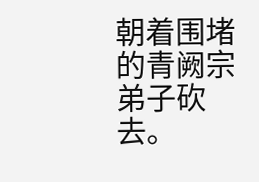朝着围堵的青阙宗弟子砍去。